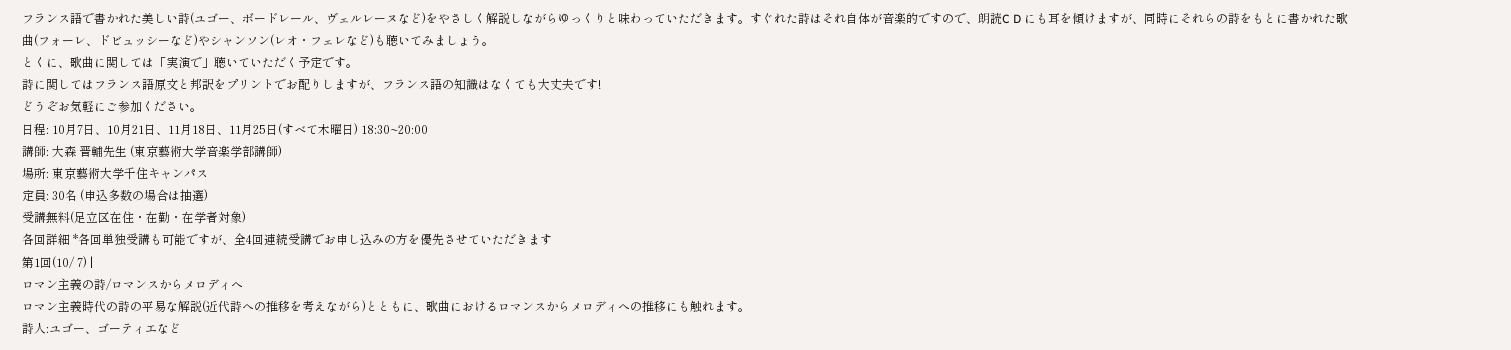フランス語で書かれた美しい詩(ユゴー、ボードレール、ヴェルレーヌなど)をやさしく解説しながらゆっくりと味わっていただきます。すぐれた詩はそれ自体が音楽的ですので、朗読C D にも耳を傾けますが、同時にそれらの詩をもとに書かれた歌曲(フォーレ、ドビュッシーなど)やシャンソン(レオ・フェレなど)も聴いてみましょう。
とくに、歌曲に関しては「実演で」聴いていただく予定です。
詩に関してはフランス語原文と邦訳をプリントでお配りしますが、フランス語の知識はなくても大丈夫です!
どうぞお気軽にご参加ください。
日程: 10月7日、10月21日、11月18日、11月25日(すべて木曜日) 18:30~20:00
講師: 大森 晋輔先生 (東京藝術大学音楽学部講師)
場所: 東京藝術大学千住キャンパス
定員: 30名 (申込多数の場合は抽選)
受講無料(足立区在住・在勤・在学者対象)
各回詳細 *各回単独受講も可能ですが、全4回連続受講でお申し込みの方を優先させていただきます
第1回(10/ 7) |
ロマン主義の詩/ロマンスからメロディへ
ロマン主義時代の詩の平易な解説(近代詩への推移を考えながら)とともに、歌曲におけるロマンスからメロディへの推移にも触れます。
詩人:ユゴー、ゴーティエなど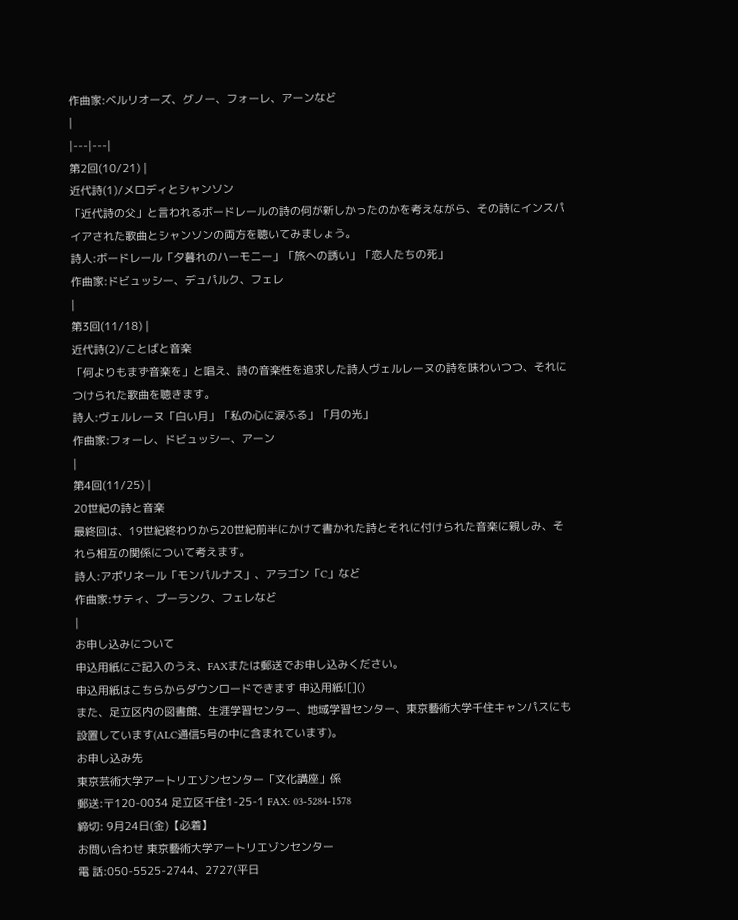作曲家:ベルリオーズ、グノー、フォーレ、アーンなど
|
|---|---|
第2回(10/21) |
近代詩(1)/メロディとシャンソン
「近代詩の父」と言われるボードレールの詩の何が新しかったのかを考えながら、その詩にインスパイアされた歌曲とシャンソンの両方を聴いてみましょう。
詩人:ボードレール「夕暮れのハーモニー」「旅への誘い」「恋人たちの死」
作曲家:ドビュッシー、デュパルク、フェレ
|
第3回(11/18) |
近代詩(2)/ことばと音楽
「何よりもまず音楽を」と唱え、詩の音楽性を追求した詩人ヴェルレーヌの詩を味わいつつ、それにつけられた歌曲を聴きます。
詩人:ヴェルレーヌ「白い月」「私の心に涙ふる」「月の光」
作曲家:フォーレ、ドビュッシー、アーン
|
第4回(11/25) |
20世紀の詩と音楽
最終回は、19世紀終わりから20世紀前半にかけて書かれた詩とそれに付けられた音楽に親しみ、それら相互の関係について考えます。
詩人:アポリネール「モンパルナス」、アラゴン「C」など
作曲家:サティ、プーランク、フェレなど
|
お申し込みについて
申込用紙にご記入のうえ、FAXまたは郵送でお申し込みください。
申込用紙はこちらからダウンロードできます 申込用紙![]()
また、足立区内の図書館、生涯学習センター、地域学習センター、東京藝術大学千住キャンパスにも設置しています(ALC通信5号の中に含まれています)。
お申し込み先
東京芸術大学アートリエゾンセンター「文化講座」係
郵送:〒120-0034 足立区千住1-25-1 FAX: 03-5284-1578
締切: 9月24日(金)【必着】
お問い合わせ 東京藝術大学アートリエゾンセンター
電 話:050-5525-2744、2727(平日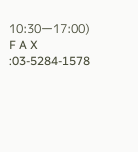10:30ー17:00)
F A X :03-5284-1578